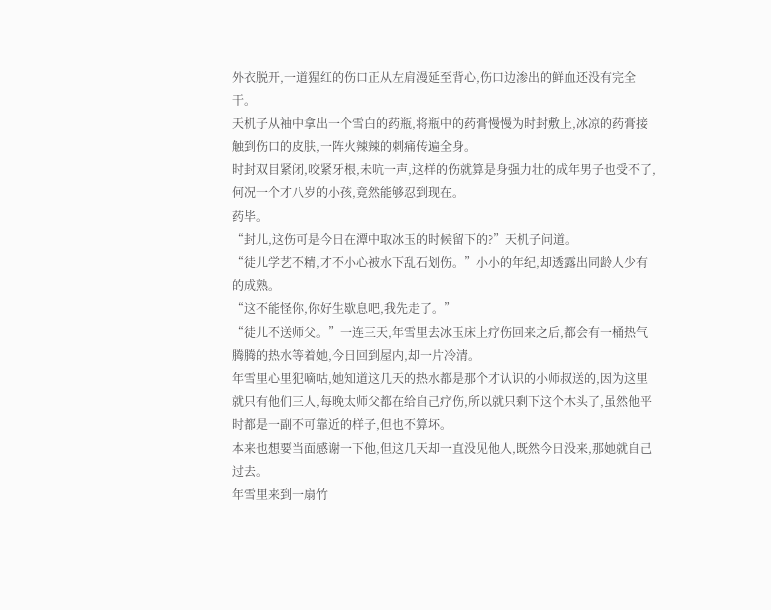外衣脱开,一道猩红的伤口正从左肩漫延至背心,伤口边渗出的鲜血还没有完全干。
天机子从袖中拿出一个雪白的药瓶,将瓶中的药膏慢慢为时封敷上,冰凉的药膏接触到伤口的皮肤,一阵火辣辣的刺痛传遍全身。
时封双目紧闭,咬紧牙根,未吭一声,这样的伤就算是身强力壮的成年男子也受不了,何况一个才八岁的小孩,竟然能够忍到现在。
药毕。
“封儿,这伤可是今日在潭中取冰玉的时候留下的?”天机子问道。
“徒儿学艺不精,才不小心被水下乱石划伤。”小小的年纪,却透露出同龄人少有的成熟。
“这不能怪你,你好生歇息吧,我先走了。”
“徒儿不送师父。”一连三天,年雪里去冰玉床上疗伤回来之后,都会有一桶热气腾腾的热水等着她,今日回到屋内,却一片冷清。
年雪里心里犯嘀咕,她知道这几天的热水都是那个才认识的小师叔送的,因为这里就只有他们三人,每晚太师父都在给自己疗伤,所以就只剩下这个木头了,虽然他平时都是一副不可靠近的样子,但也不算坏。
本来也想要当面感谢一下他,但这几天却一直没见他人,既然今日没来,那她就自己过去。
年雪里来到一扇竹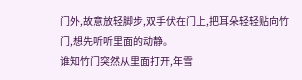门外,故意放轻脚步,双手伏在门上,把耳朵轻轻贴向竹门,想先听听里面的动静。
谁知竹门突然从里面打开,年雪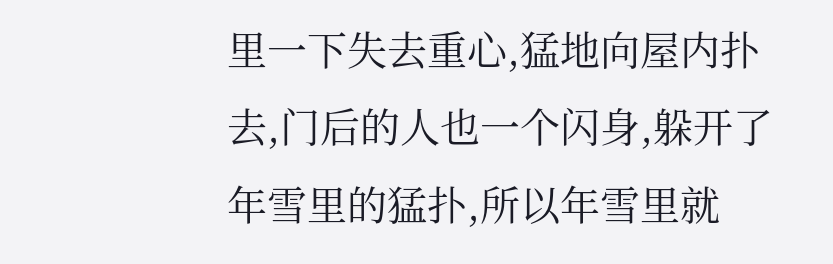里一下失去重心,猛地向屋内扑去,门后的人也一个闪身,躲开了年雪里的猛扑,所以年雪里就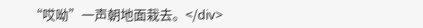“哎呦”一声朝地面栽去。</div>